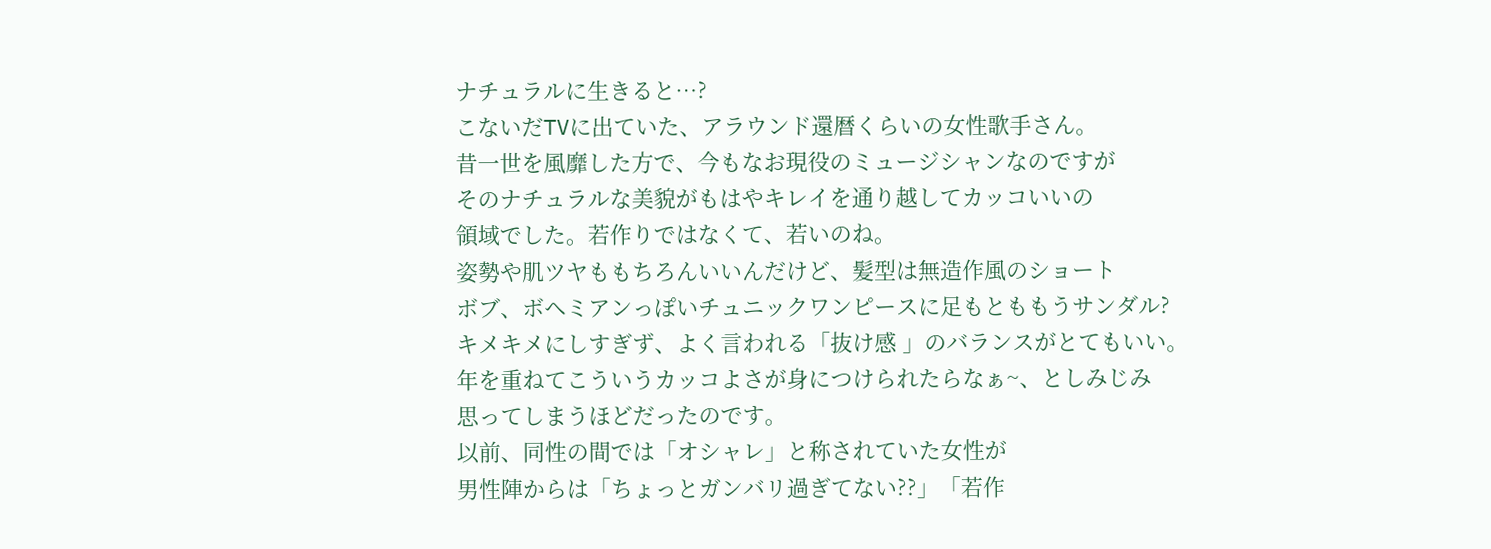ナチュラルに生きると…?
こないだTVに出ていた、アラウンド還暦くらいの女性歌手さん。
昔一世を風靡した方で、今もなお現役のミュージシャンなのですが
そのナチュラルな美貌がもはやキレイを通り越してカッコいいの
領域でした。若作りではなくて、若いのね。
姿勢や肌ツヤももちろんいいんだけど、髪型は無造作風のショート
ボブ、ボヘミアンっぽいチュニックワンピースに足もとももうサンダル?
キメキメにしすぎず、よく言われる「抜け感 」のバランスがとてもいい。
年を重ねてこういうカッコよさが身につけられたらなぁ~、としみじみ
思ってしまうほどだったのです。
以前、同性の間では「オシャレ」と称されていた女性が
男性陣からは「ちょっとガンバリ過ぎてない??」「若作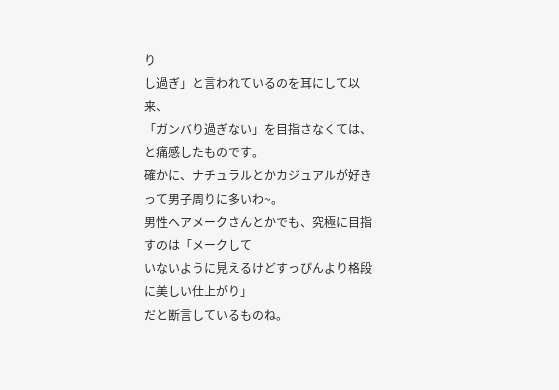り
し過ぎ」と言われているのを耳にして以来、
「ガンバり過ぎない」を目指さなくては、と痛感したものです。
確かに、ナチュラルとかカジュアルが好きって男子周りに多いわ~。
男性ヘアメークさんとかでも、究極に目指すのは「メークして
いないように見えるけどすっぴんより格段に美しい仕上がり」
だと断言しているものね。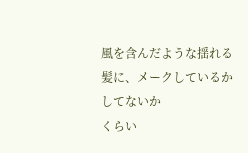風を含んだような揺れる髪に、メークしているかしてないか
くらい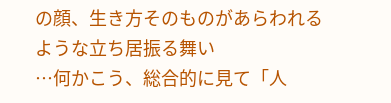の顔、生き方そのものがあらわれるような立ち居振る舞い
…何かこう、総合的に見て「人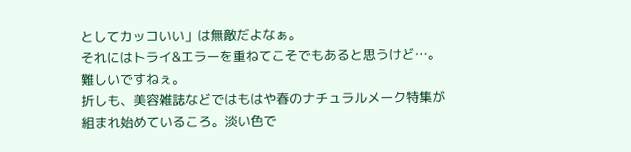としてカッコいい」は無敵だよなぁ。
それにはトライ&エラーを重ねてこそでもあると思うけど…。
難しいですねぇ。
折しも、美容雑誌などではもはや春のナチュラルメーク特集が
組まれ始めているころ。淡い色で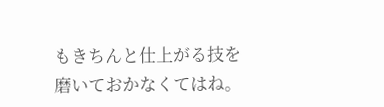もきちんと仕上がる技を
磨いておかなくてはね。